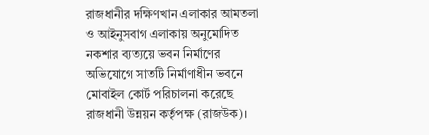রাজধানীর দক্ষিণখান এলাকার আমতলা ও আইনুসবাগ এলাকায় অনুমোদিত নকশার ব্যত্যয়ে ভবন নির্মাণের অভিযোগে সাতটি নির্মাণাধীন ভবনে মোবাইল কোর্ট পরিচালনা করেছে রাজধানী উন্নয়ন কর্তৃপক্ষ (রাজউক)।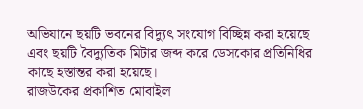অভিযানে ছয়টি ভবনের বিদ্যুৎ সংযোগ বিচ্ছিন্ন করা হয়েছে এবং ছয়টি বৈদ্যুতিক মিটার জব্দ করে ডেসকোর প্রতিনিধির কাছে হস্তান্তর করা হয়েছে।
রাজউকের প্রকাশিত মোবাইল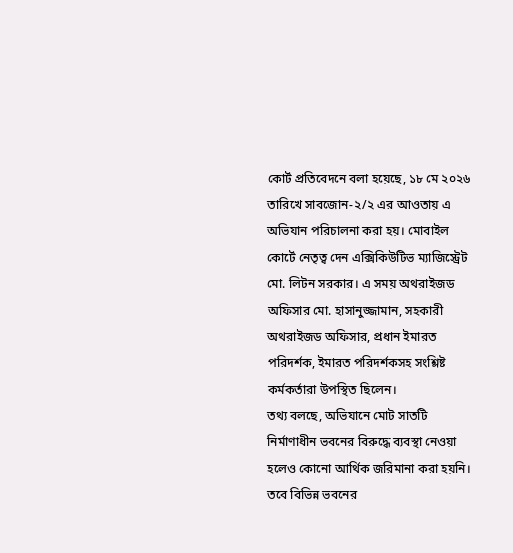কোর্ট প্রতিবেদনে বলা হয়েছে, ১৮ মে ২০২৬ তারিখে সাবজোন-২/২ এর আওতায় এ অভিযান পরিচালনা করা হয়। মোবাইল কোর্টে নেতৃত্ব দেন এক্সিকিউটিভ ম্যাজিস্ট্রেট মো. লিটন সরকার। এ সময় অথরাইজড অফিসার মো. হাসানুজ্জামান, সহকারী অথরাইজড অফিসার, প্রধান ইমারত পরিদর্শক, ইমারত পরিদর্শকসহ সংশ্লিষ্ট কর্মকর্তারা উপস্থিত ছিলেন।
তথ্য বলছে, অভিযানে মোট সাতটি নির্মাণাধীন ভবনের বিরুদ্ধে ব্যবস্থা নেওয়া হলেও কোনো আর্থিক জরিমানা করা হয়নি। তবে বিভিন্ন ভবনের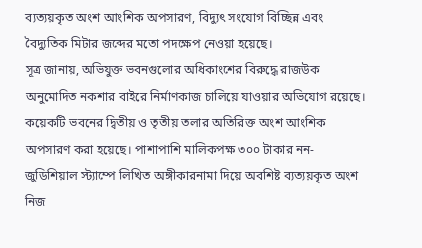ব্যত্যয়কৃত অংশ আংশিক অপসারণ, বিদ্যুৎ সংযোগ বিচ্ছিন্ন এবং বৈদ্যুতিক মিটার জব্দের মতো পদক্ষেপ নেওয়া হয়েছে।
সূত্র জানায়, অভিযুক্ত ভবনগুলোর অধিকাংশের বিরুদ্ধে রাজউক অনুমোদিত নকশার বাইরে নির্মাণকাজ চালিয়ে যাওয়ার অভিযোগ রয়েছে। কয়েকটি ভবনের দ্বিতীয় ও তৃতীয় তলার অতিরিক্ত অংশ আংশিক অপসারণ করা হয়েছে। পাশাপাশি মালিকপক্ষ ৩০০ টাকার নন-জুডিশিয়াল স্ট্যাম্পে লিখিত অঙ্গীকারনামা দিয়ে অবশিষ্ট ব্যত্যয়কৃত অংশ নিজ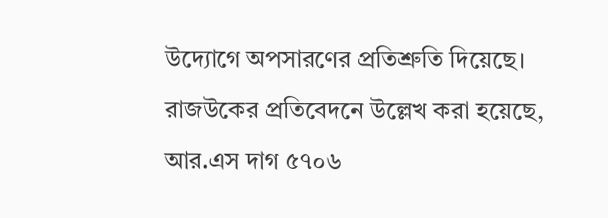উদ্যোগে অপসারণের প্রতিশ্রুতি দিয়েছে।
রাজউকের প্রতিবেদনে উল্লেখ করা হয়েছে, আর.এস দাগ ৫৭০৬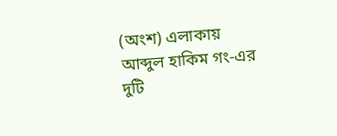(অংশ) এলাকায় আব্দুল হাকিম গং-এর দুটি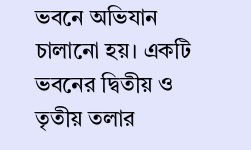ভবনে অভিযান চালানো হয়। একটি ভবনের দ্বিতীয় ও তৃতীয় তলার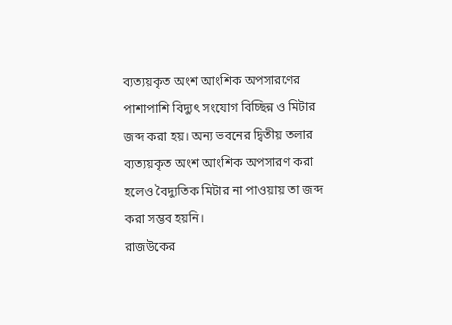ব্যত্যয়কৃত অংশ আংশিক অপসারণের পাশাপাশি বিদ্যুৎ সংযোগ বিচ্ছিন্ন ও মিটার জব্দ করা হয়। অন্য ভবনের দ্বিতীয় তলার ব্যত্যয়কৃত অংশ আংশিক অপসারণ করা হলেও বৈদ্যুতিক মিটার না পাওয়ায় তা জব্দ করা সম্ভব হয়নি।
রাজউকের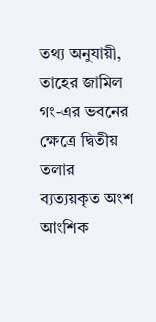তথ্য অনুযায়ী, তাহের জামিল গং-এর ভবনের ক্ষেত্রে দ্বিতীয় তলার ব্যত্যয়কৃত অংশ আংশিক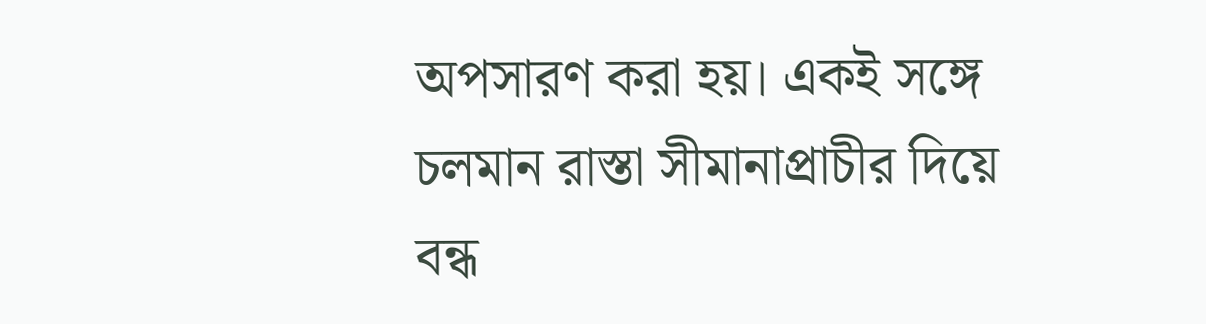অপসারণ করা হয়। একই সঙ্গে চলমান রাস্তা সীমানাপ্রাচীর দিয়ে বন্ধ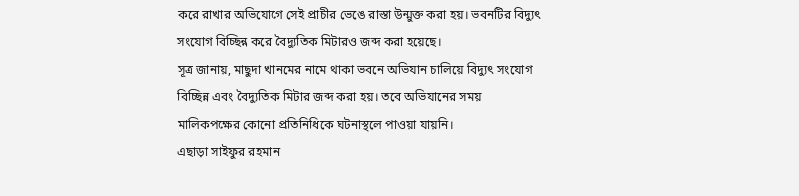করে রাখার অভিযোগে সেই প্রাচীর ভেঙে রাস্তা উন্মুক্ত করা হয়। ভবনটির বিদ্যুৎ সংযোগ বিচ্ছিন্ন করে বৈদ্যুতিক মিটারও জব্দ করা হয়েছে।
সূত্র জানায়, মাছুদা খানমের নামে থাকা ভবনে অভিযান চালিয়ে বিদ্যুৎ সংযোগ বিচ্ছিন্ন এবং বৈদ্যুতিক মিটার জব্দ করা হয়। তবে অভিযানের সময় মালিকপক্ষের কোনো প্রতিনিধিকে ঘটনাস্থলে পাওয়া যায়নি।
এছাড়া সাইফুর রহমান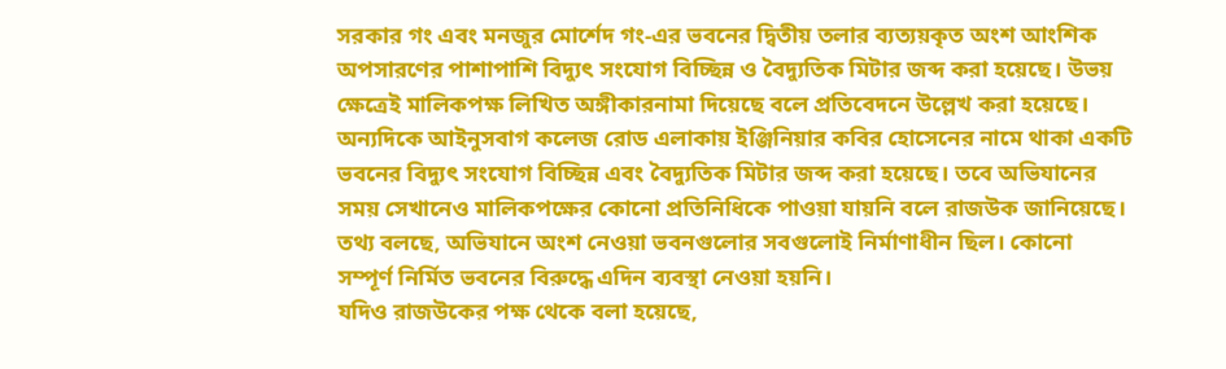সরকার গং এবং মনজুর মোর্শেদ গং-এর ভবনের দ্বিতীয় তলার ব্যত্যয়কৃত অংশ আংশিক অপসারণের পাশাপাশি বিদ্যুৎ সংযোগ বিচ্ছিন্ন ও বৈদ্যুতিক মিটার জব্দ করা হয়েছে। উভয় ক্ষেত্রেই মালিকপক্ষ লিখিত অঙ্গীকারনামা দিয়েছে বলে প্রতিবেদনে উল্লেখ করা হয়েছে।
অন্যদিকে আইনুসবাগ কলেজ রোড এলাকায় ইঞ্জিনিয়ার কবির হোসেনের নামে থাকা একটি ভবনের বিদ্যুৎ সংযোগ বিচ্ছিন্ন এবং বৈদ্যুতিক মিটার জব্দ করা হয়েছে। তবে অভিযানের সময় সেখানেও মালিকপক্ষের কোনো প্রতিনিধিকে পাওয়া যায়নি বলে রাজউক জানিয়েছে।
তথ্য বলছে, অভিযানে অংশ নেওয়া ভবনগুলোর সবগুলোই নির্মাণাধীন ছিল। কোনো সম্পূর্ণ নির্মিত ভবনের বিরুদ্ধে এদিন ব্যবস্থা নেওয়া হয়নি।
যদিও রাজউকের পক্ষ থেকে বলা হয়েছে,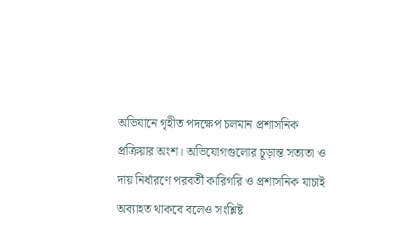অভিযানে গৃহীত পদক্ষেপ চলমান প্রশাসনিক প্রক্রিয়ার অংশ। অভিযোগগুলোর চূড়ান্ত সত্যতা ও দায় নির্ধারণে পরবর্তী কারিগরি ও প্রশাসনিক যাচাই অব্যাহত থাকবে বলেও সংশ্লিষ্ট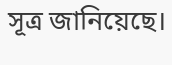সূত্র জানিয়েছে।